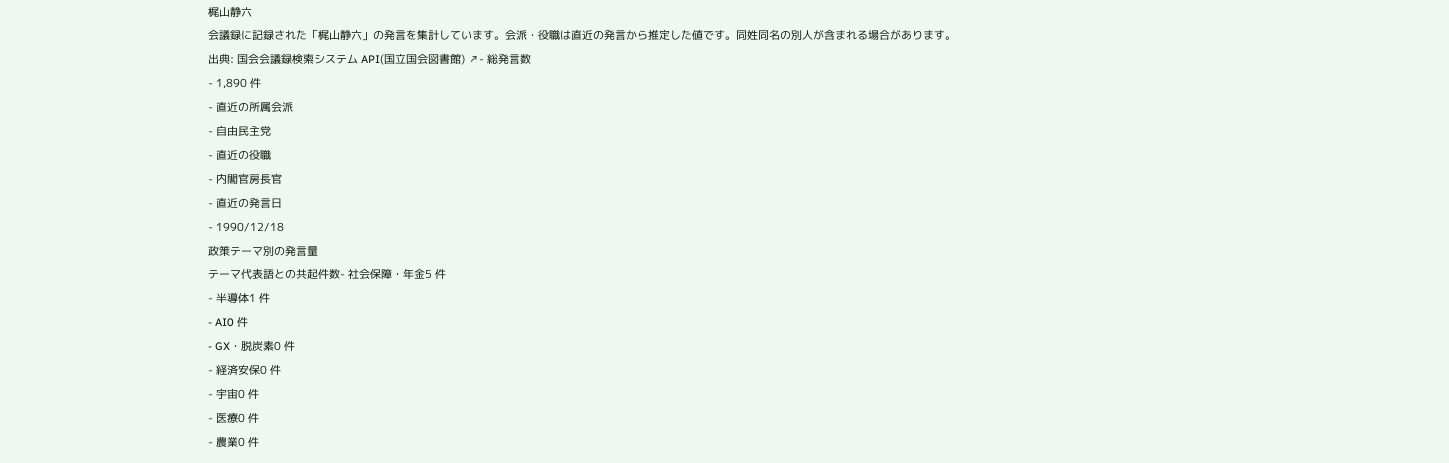梶山静六
会議録に記録された「梶山静六」の発言を集計しています。会派・役職は直近の発言から推定した値です。同姓同名の別人が含まれる場合があります。
出典: 国会会議録検索システム API(国立国会図書館) ↗- 総発言数
- 1,890 件
- 直近の所属会派
- 自由民主党
- 直近の役職
- 内閣官房長官
- 直近の発言日
- 1990/12/18
政策テーマ別の発言量
テーマ代表語との共起件数- 社会保障・年金5 件
- 半導体1 件
- AI0 件
- GX・脱炭素0 件
- 経済安保0 件
- 宇宙0 件
- 医療0 件
- 農業0 件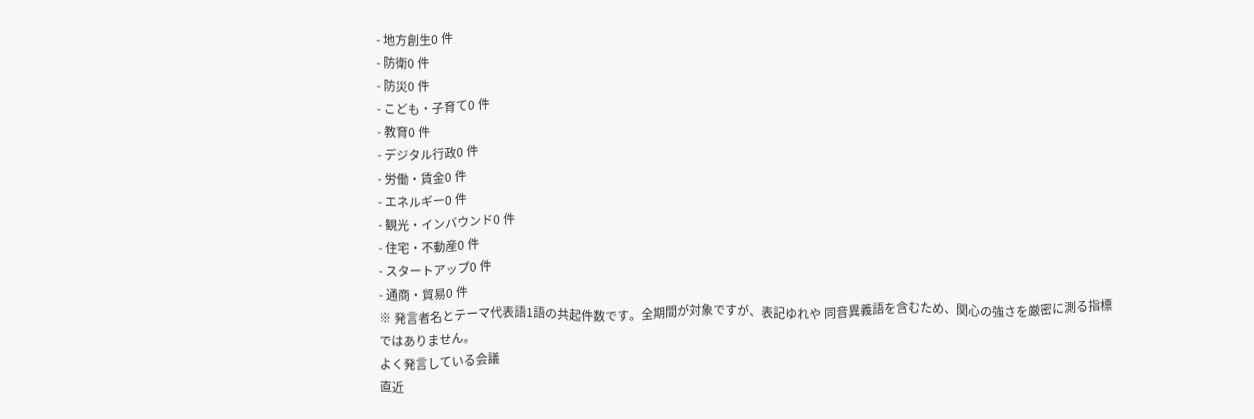- 地方創生0 件
- 防衛0 件
- 防災0 件
- こども・子育て0 件
- 教育0 件
- デジタル行政0 件
- 労働・賃金0 件
- エネルギー0 件
- 観光・インバウンド0 件
- 住宅・不動産0 件
- スタートアップ0 件
- 通商・貿易0 件
※ 発言者名とテーマ代表語1語の共起件数です。全期間が対象ですが、表記ゆれや 同音異義語を含むため、関心の強さを厳密に測る指標ではありません。
よく発言している会議
直近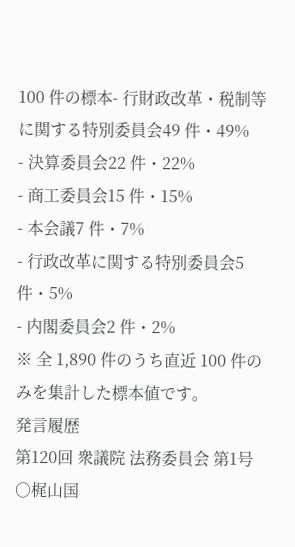100 件の標本- 行財政改革・税制等に関する特別委員会49 件・49%
- 決算委員会22 件・22%
- 商工委員会15 件・15%
- 本会議7 件・7%
- 行政改革に関する特別委員会5 件・5%
- 内閣委員会2 件・2%
※ 全 1,890 件のうち直近 100 件のみを集計した標本値です。
発言履歴
第120回 衆議院 法務委員会 第1号
○梶山国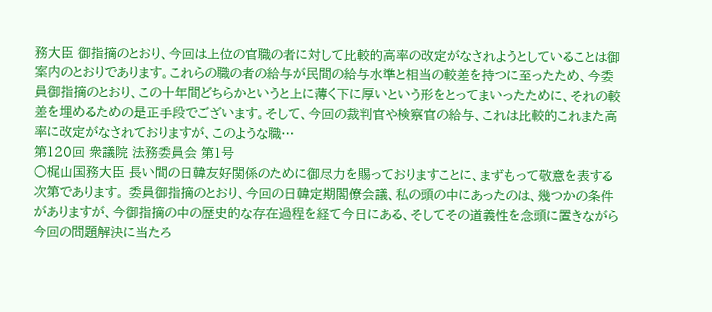務大臣 御指摘のとおり、今回は上位の官職の者に対して比較的高率の改定がなされようとしていることは御案内のとおりであります。これらの職の者の給与が民間の給与水準と相当の較差を持つに至ったため、今委員御指摘のとおり、この十年間どちらかというと上に薄く下に厚いという形をとってまいったために、それの較差を埋めるための是正手段でございます。そして、今回の裁判官や検察官の給与、これは比較的これまた高率に改定がなされておりますが、このような職…
第120回 衆議院 法務委員会 第1号
○梶山国務大臣 長い間の日韓友好関係のために御尽力を賜っておりますことに、まずもって敬意を表する次第であります。 委員御指摘のとおり、今回の日韓定期閣僚会議、私の頭の中にあったのは、幾つかの条件がありますが、今御指摘の中の歴史的な存在過程を経て今日にある、そしてその道義性を念頭に置きながら今回の問題解決に当たろ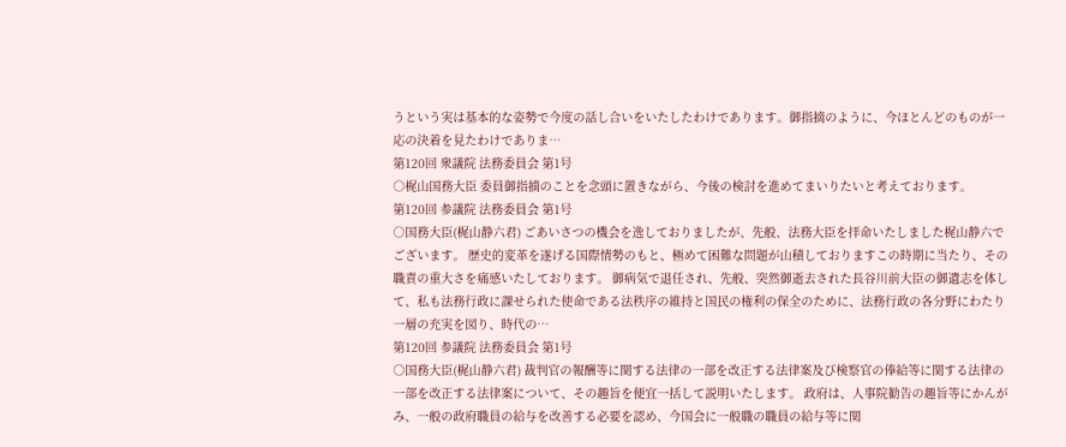うという実は基本的な姿勢で今度の話し合いをいたしたわけであります。御指摘のように、今ほとんどのものが一応の決着を見たわけでありま…
第120回 衆議院 法務委員会 第1号
○梶山国務大臣 委員御指摘のことを念頭に置きながら、今後の検討を進めてまいりたいと考えております。
第120回 参議院 法務委員会 第1号
○国務大臣(梶山静六君) ごあいさつの機会を逸しておりましたが、先般、法務大臣を拝命いたしました梶山静六でございます。 歴史的変革を遂げる国際情勢のもと、極めて困難な問題が山積しておりますこの時期に当たり、その職責の重大さを痛感いたしております。 御病気で退任され、先般、突然御逝去された長谷川前大臣の御遺志を体して、私も法務行政に課せられた使命である法秩序の維持と国民の権利の保全のために、法務行政の各分野にわたり一層の充実を図り、時代の…
第120回 参議院 法務委員会 第1号
○国務大臣(梶山静六君) 裁判官の報酬等に関する法律の一部を改正する法律案及び検察官の俸給等に関する法律の一部を改正する法律案について、その趣旨を便宜一括して説明いたします。 政府は、人事院勧告の趣旨等にかんがみ、一般の政府職員の給与を改善する必要を認め、今国会に一般職の職員の給与等に関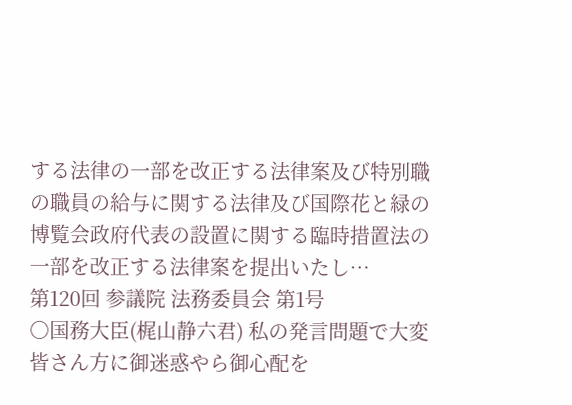する法律の一部を改正する法律案及び特別職の職員の給与に関する法律及び国際花と緑の博覧会政府代表の設置に関する臨時措置法の一部を改正する法律案を提出いたし…
第120回 参議院 法務委員会 第1号
○国務大臣(梶山静六君) 私の発言問題で大変皆さん方に御迷惑やら御心配を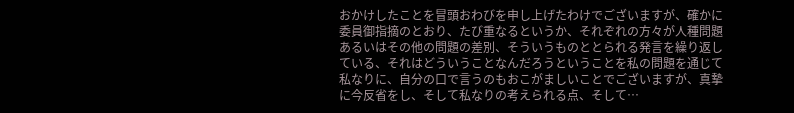おかけしたことを冒頭おわびを申し上げたわけでございますが、確かに委員御指摘のとおり、たび重なるというか、それぞれの方々が人種問題あるいはその他の問題の差別、そういうものととられる発言を繰り返している、それはどういうことなんだろうということを私の問題を通じて私なりに、自分の口で言うのもおこがましいことでございますが、真摯に今反省をし、そして私なりの考えられる点、そして…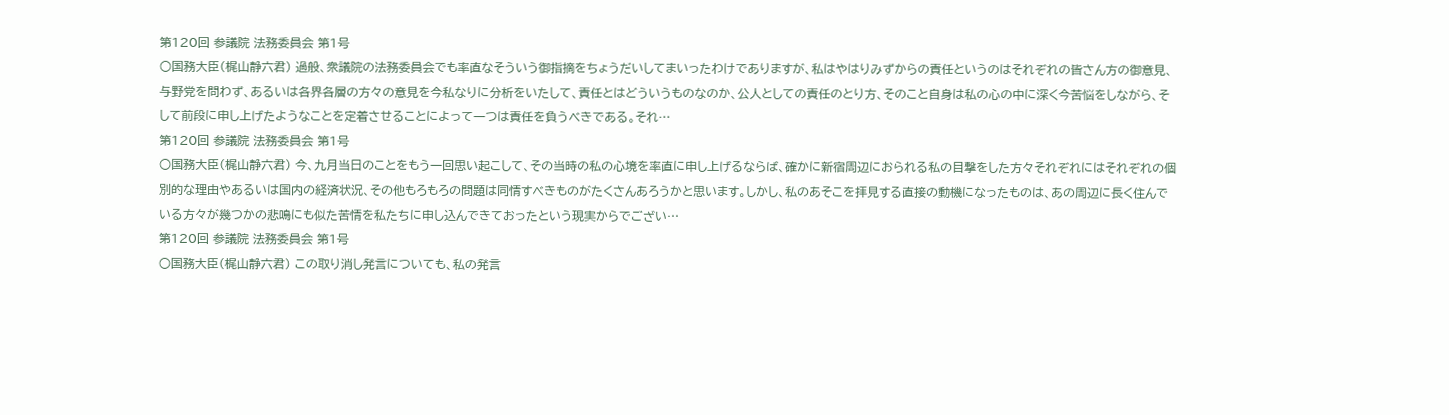第120回 参議院 法務委員会 第1号
○国務大臣(梶山静六君) 過般、衆議院の法務委員会でも率直なそういう御指摘をちょうだいしてまいったわけでありますが、私はやはりみずからの責任というのはそれぞれの皆さん方の御意見、与野党を問わず、あるいは各界各層の方々の意見を今私なりに分析をいたして、責任とはどういうものなのか、公人としての責任のとり方、そのこと自身は私の心の中に深く今苦悩をしながら、そして前段に申し上げたようなことを定着させることによって一つは責任を負うべきである。それ…
第120回 参議院 法務委員会 第1号
○国務大臣(梶山静六君) 今、九月当日のことをもう一回思い起こして、その当時の私の心境を率直に申し上げるならば、確かに新宿周辺におられる私の目撃をした方々それぞれにはそれぞれの個別的な理由やあるいは国内の経済状況、その他もろもろの問題は同情すべきものがたくさんあろうかと思います。しかし、私のあそこを拝見する直接の動機になったものは、あの周辺に長く住んでいる方々が幾つかの悲鳴にも似た苦情を私たちに申し込んできておったという現実からでござい…
第120回 参議院 法務委員会 第1号
○国務大臣(梶山静六君) この取り消し発言についても、私の発言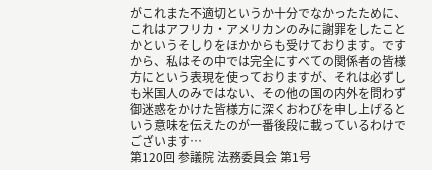がこれまた不適切というか十分でなかったために、これはアフリカ・アメリカンのみに謝罪をしたことかというそしりをほかからも受けております。ですから、私はその中では完全にすべての関係者の皆様方にという表現を使っておりますが、それは必ずしも米国人のみではない、その他の国の内外を問わず御迷惑をかけた皆様方に深くおわびを申し上げるという意味を伝えたのが一番後段に載っているわけでございます…
第120回 参議院 法務委員会 第1号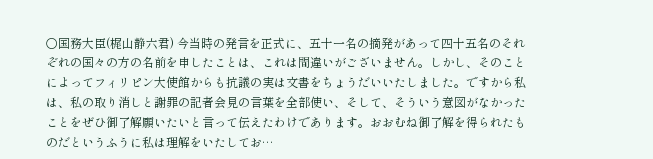○国務大臣(梶山静六君) 今当時の発言を正式に、五十一名の摘発があって四十五名のそれぞれの国々の方の名前を申したことは、これは間違いがございません。しかし、そのことによってフィリピン大使館からも抗議の実は文書をちょうだいいたしました。ですから私は、私の取り消しと謝罪の記者会見の言葉を全部使い、そして、そういう意図がなかったことをぜひ御了解願いたいと言って伝えたわけであります。おおむね御了解を得られたものだというふうに私は理解をいたしてお…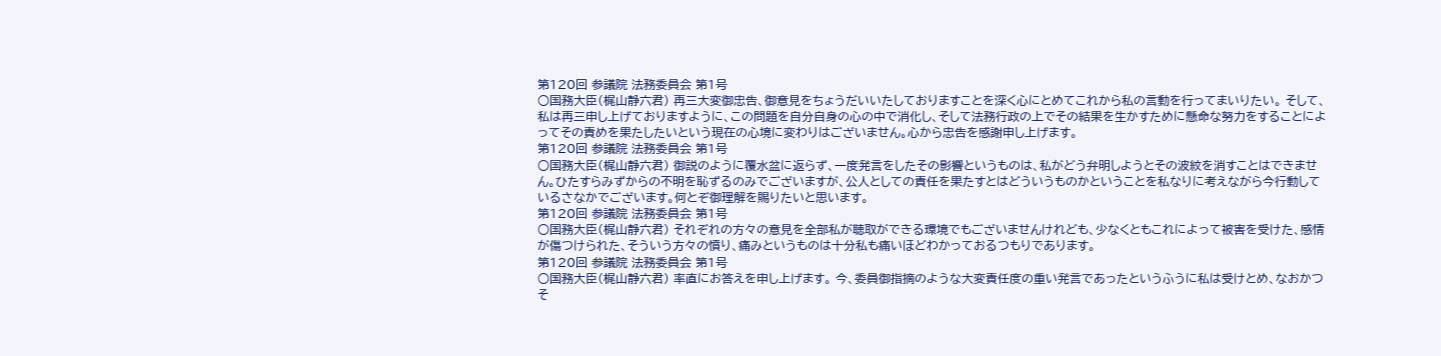第120回 参議院 法務委員会 第1号
○国務大臣(梶山静六君) 再三大変御忠告、御意見をちょうだいいたしておりますことを深く心にとめてこれから私の言動を行ってまいりたい。 そして、私は再三申し上げておりますように、この問題を自分自身の心の中で消化し、そして法務行政の上でその結果を生かすために懸命な努力をすることによってその責めを果たしたいという現在の心境に変わりはございません。心から忠告を感謝申し上げます。
第120回 参議院 法務委員会 第1号
○国務大臣(梶山静六君) 御説のように覆水盆に返らず、一度発言をしたその影響というものは、私がどう弁明しようとその波紋を消すことはできません。ひたすらみずからの不明を恥ずるのみでございますが、公人としての責任を果たすとはどういうものかということを私なりに考えながら今行動しているさなかでございます。何とぞ御理解を賜りたいと思います。
第120回 参議院 法務委員会 第1号
○国務大臣(梶山静六君) それぞれの方々の意見を全部私が聴取ができる環境でもございませんけれども、少なくともこれによって被害を受けた、感情が傷つけられた、そういう方々の憤り、痛みというものは十分私も痛いほどわかっておるつもりであります。
第120回 参議院 法務委員会 第1号
○国務大臣(梶山静六君) 率直にお答えを申し上げます。 今、委員御指摘のような大変責任度の重い発言であったというふうに私は受けとめ、なおかつそ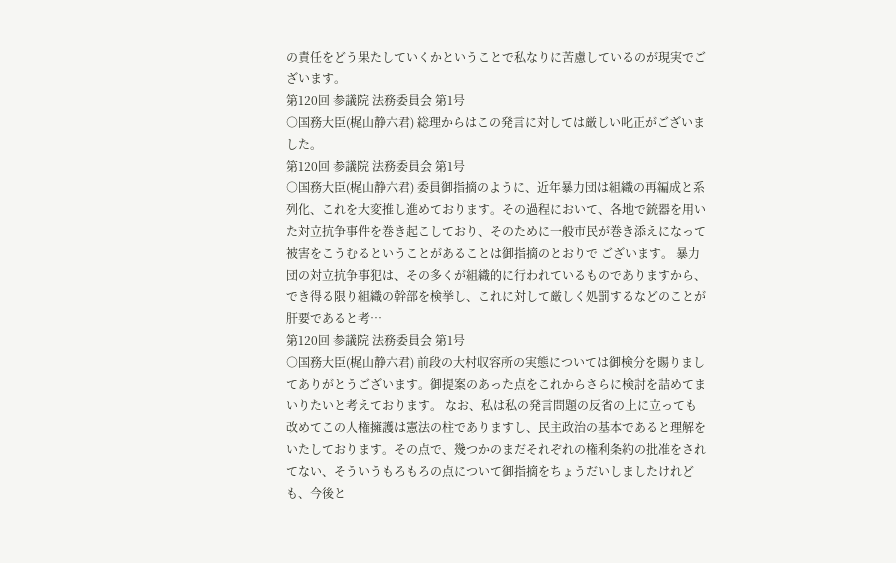の責任をどう果たしていくかということで私なりに苦慮しているのが現実でございます。
第120回 参議院 法務委員会 第1号
○国務大臣(梶山静六君) 総理からはこの発言に対しては厳しい叱正がございました。
第120回 参議院 法務委員会 第1号
○国務大臣(梶山静六君) 委員御指摘のように、近年暴力団は組織の再編成と系列化、これを大変推し進めております。その過程において、各地で銃器を用いた対立抗争事件を巻き起こしており、そのために一般市民が巻き添えになって被害をこうむるということがあることは御指摘のとおりで ございます。 暴力団の対立抗争事犯は、その多くが組織的に行われているものでありますから、でき得る限り組織の幹部を検挙し、これに対して厳しく処罰するなどのことが肝要であると考…
第120回 参議院 法務委員会 第1号
○国務大臣(梶山静六君) 前段の大村収容所の実態については御検分を賜りましてありがとうございます。御提案のあった点をこれからさらに検討を詰めてまいりたいと考えております。 なお、私は私の発言問題の反省の上に立っても改めてこの人権擁護は憲法の柱でありますし、民主政治の基本であると理解をいたしております。その点で、幾つかのまだそれぞれの権利条約の批准をされてない、そういうもろもろの点について御指摘をちょうだいしましたけれども、今後と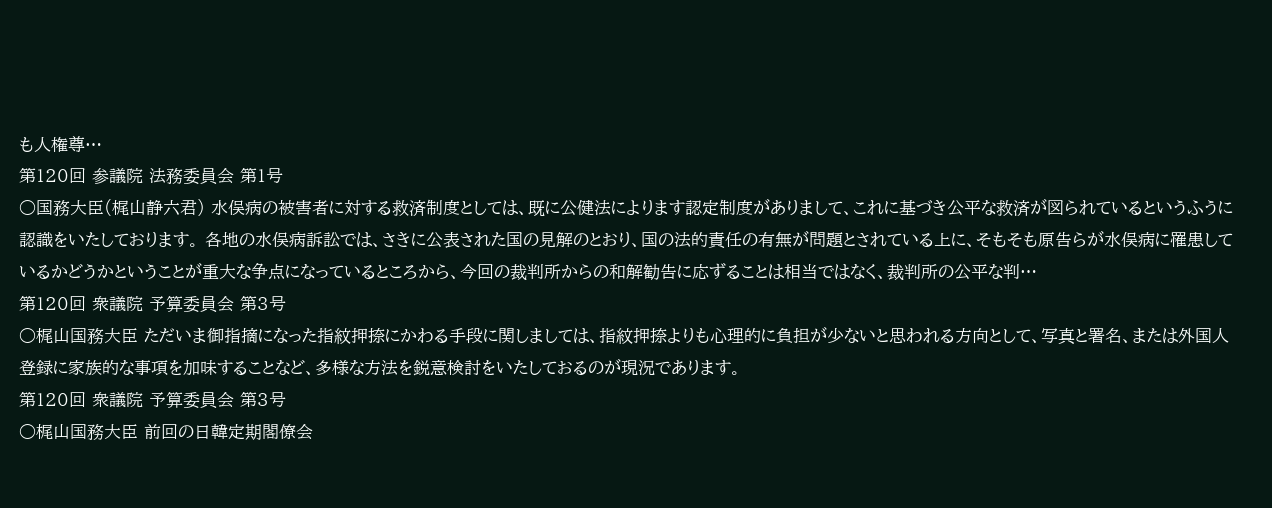も人権尊…
第120回 参議院 法務委員会 第1号
○国務大臣(梶山静六君) 水俣病の被害者に対する救済制度としては、既に公健法によります認定制度がありまして、これに基づき公平な救済が図られているというふうに認識をいたしております。 各地の水俣病訴訟では、さきに公表された国の見解のとおり、国の法的責任の有無が問題とされている上に、そもそも原告らが水俣病に罹患しているかどうかということが重大な争点になっているところから、今回の裁判所からの和解勧告に応ずることは相当ではなく、裁判所の公平な判…
第120回 衆議院 予算委員会 第3号
○梶山国務大臣 ただいま御指摘になった指紋押捺にかわる手段に関しましては、指紋押捺よりも心理的に負担が少ないと思われる方向として、写真と署名、または外国人登録に家族的な事項を加味することなど、多様な方法を鋭意検討をいたしておるのが現況であります。
第120回 衆議院 予算委員会 第3号
○梶山国務大臣 前回の日韓定期閣僚会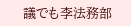議でも李法務部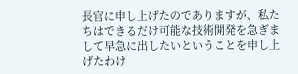長官に申し上げたのでありますが、私たちはできるだけ可能な技術開発を急ぎまして早急に出したいということを申し上げたわけ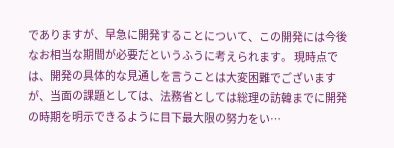でありますが、早急に開発することについて、この開発には今後なお相当な期間が必要だというふうに考えられます。 現時点では、開発の具体的な見通しを言うことは大変困難でございますが、当面の課題としては、法務省としては総理の訪韓までに開発の時期を明示できるように目下最大限の努力をい…